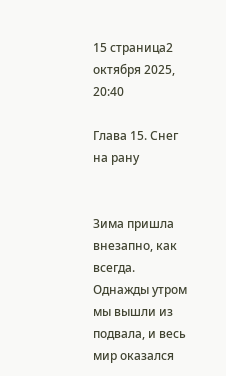15 страница2 октября 2025, 20:40

Глава 15. Снег на рану


Зима пришла внезапно, как всегда. Однажды утром мы вышли из подвала, и весь мир оказался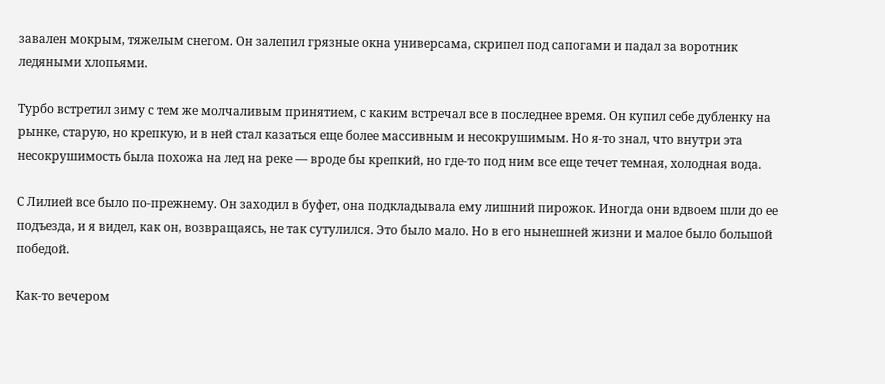завален мокрым, тяжелым снегом. Он залепил грязные окна универсама, скрипел под сапогами и падал за воротник ледяными хлопьями.

Турбо встретил зиму с тем же молчаливым принятием, с каким встречал все в последнее время. Он купил себе дубленку на рынке, старую, но крепкую, и в ней стал казаться еще более массивным и несокрушимым. Но я-то знал, что внутри эта несокрушимость была похожа на лед на реке — вроде бы крепкий, но где-то под ним все еще течет темная, холодная вода.

С Лилией все было по-прежнему. Он заходил в буфет, она подкладывала ему лишний пирожок. Иногда они вдвоем шли до ее подъезда, и я видел, как он, возвращаясь, не так сутулился. Это было мало. Но в его нынешней жизни и малое было большой победой.

Как-то вечером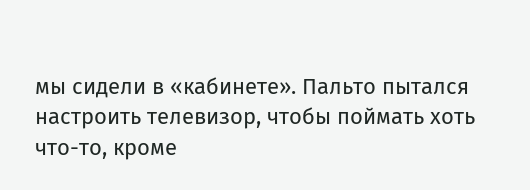мы сидели в «кабинете». Пальто пытался настроить телевизор, чтобы поймать хоть что-то, кроме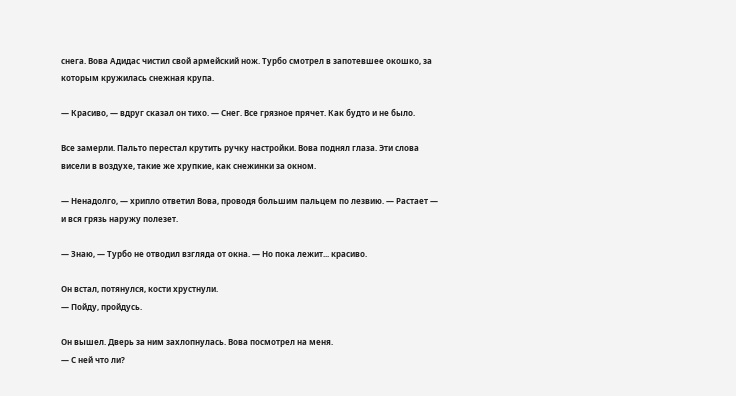снега. Вова Адидас чистил свой армейский нож. Турбо смотрел в запотевшее окошко, за которым кружилась снежная крупа.

— Красиво, — вдруг сказал он тихо. — Снег. Все грязное прячет. Как будто и не было.

Все замерли. Пальто перестал крутить ручку настройки. Вова поднял глаза. Эти слова висели в воздухе, такие же хрупкие, как снежинки за окном.

— Ненадолго, — хрипло ответил Вова, проводя большим пальцем по лезвию. — Растает — и вся грязь наружу полезет.

— Знаю, — Турбо не отводил взгляда от окна. — Но пока лежит... красиво.

Он встал, потянулся, кости хрустнули.
— Пойду, пройдусь.

Он вышел. Дверь за ним захлопнулась. Вова посмотрел на меня.
— С ней что ли?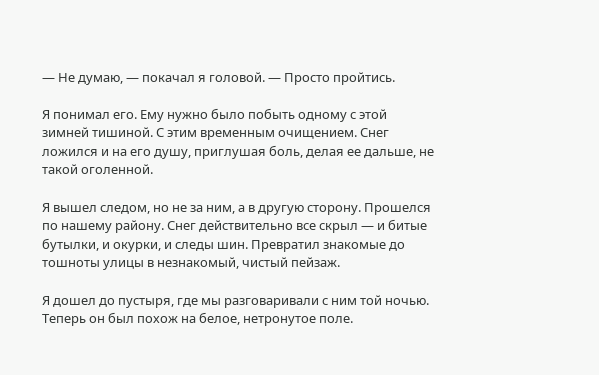— Не думаю, — покачал я головой. — Просто пройтись.

Я понимал его. Ему нужно было побыть одному с этой зимней тишиной. С этим временным очищением. Снег ложился и на его душу, приглушая боль, делая ее дальше, не такой оголенной.

Я вышел следом, но не за ним, а в другую сторону. Прошелся по нашему району. Снег действительно все скрыл — и битые бутылки, и окурки, и следы шин. Превратил знакомые до тошноты улицы в незнакомый, чистый пейзаж.

Я дошел до пустыря, где мы разговаривали с ним той ночью. Теперь он был похож на белое, нетронутое поле.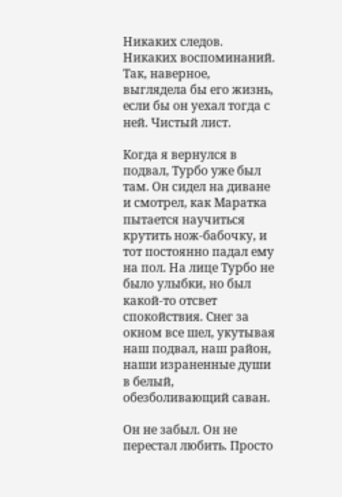Никаких следов. Никаких воспоминаний. Так, наверное, выглядела бы его жизнь, если бы он уехал тогда с ней. Чистый лист.

Когда я вернулся в подвал, Турбо уже был там. Он сидел на диване и смотрел, как Маратка пытается научиться крутить нож-бабочку, и тот постоянно падал ему на пол. На лице Турбо не было улыбки, но был какой-то отсвет спокойствия. Снег за окном все шел, укутывая наш подвал, наш район, наши израненные души в белый, обезболивающий саван.

Он не забыл. Он не перестал любить. Просто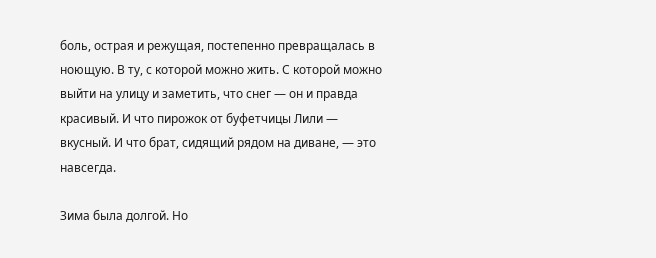боль, острая и режущая, постепенно превращалась в ноющую. В ту, с которой можно жить. С которой можно выйти на улицу и заметить, что снег — он и правда красивый. И что пирожок от буфетчицы Лили — вкусный. И что брат, сидящий рядом на диване, — это навсегда.

Зима была долгой. Но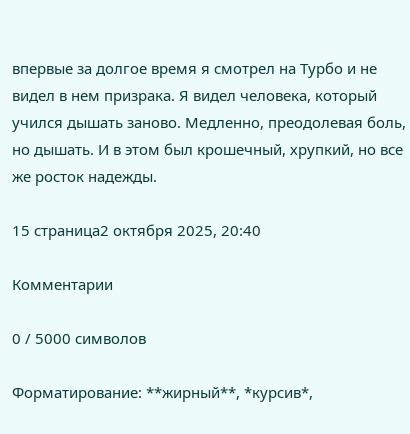впервые за долгое время я смотрел на Турбо и не видел в нем призрака. Я видел человека, который учился дышать заново. Медленно, преодолевая боль, но дышать. И в этом был крошечный, хрупкий, но все же росток надежды.

15 страница2 октября 2025, 20:40

Комментарии

0 / 5000 символов

Форматирование: **жирный**, *курсив*,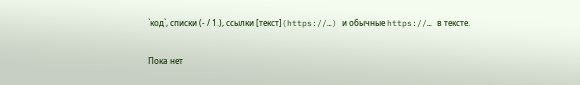`код`, списки (- / 1.), ссылки [текст](https://…) и обычные https://… в тексте.

Пока нет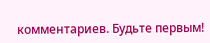комментариев. Будьте первым!